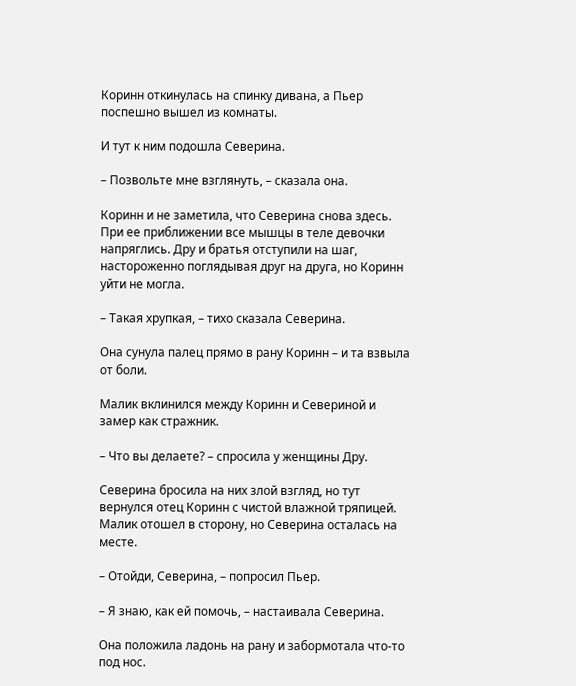Коринн откинулась на спинку дивана, а Пьер поспешно вышел из комнаты.

И тут к ним подошла Северина.

– Позвольте мне взглянуть, – сказала она.

Коринн и не заметила, что Северина снова здесь. При ее приближении все мышцы в теле девочки напряглись. Дру и братья отступили на шаг, настороженно поглядывая друг на друга, но Коринн уйти не могла.

– Такая хрупкая, – тихо сказала Северина.

Она сунула палец прямо в рану Коринн – и та взвыла от боли.

Малик вклинился между Коринн и Севериной и замер как стражник.

– Что вы делаете? – спросила у женщины Дру.

Северина бросила на них злой взгляд, но тут вернулся отец Коринн с чистой влажной тряпицей. Малик отошел в сторону, но Северина осталась на месте.

– Отойди, Северина, – попросил Пьер.

– Я знаю, как ей помочь, – настаивала Северина.

Она положила ладонь на рану и забормотала что-то под нос.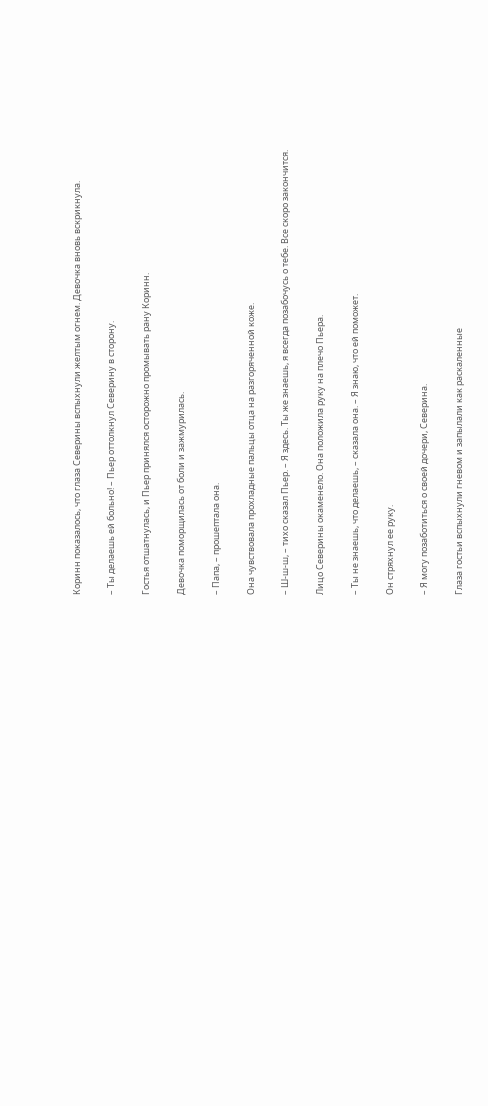Коринн показалось, что глаза Северины вспыхнули желтым огнем. Девочка вновь вскрикнула.

– Ты делаешь ей больно! – Пьер оттолкнул Северину в сторону.

Гостья отшатнулась, и Пьер принялся осторожно промывать рану Коринн.

Девочка поморщилась от боли и зажмурилась.

– Папа, – прошептала она.

Она чувствовала прохладные пальцы отца на разгоряченной коже.

– Ш-ш-ш, – тихо сказал Пьер. – Я здесь. Ты же знаешь, я всегда позабочусь о тебе. Все скоро закончится.

Лицо Северины окаменело. Она положила руку на плечо Пьера.

– Ты не знаешь, что делаешь, – сказала она. – Я знаю, что ей поможет.

Он стряхнул ее руку.

– Я могу позаботиться о своей дочери, Северина.

Глаза гостьи вспыхнули гневом и запылали как раскаленные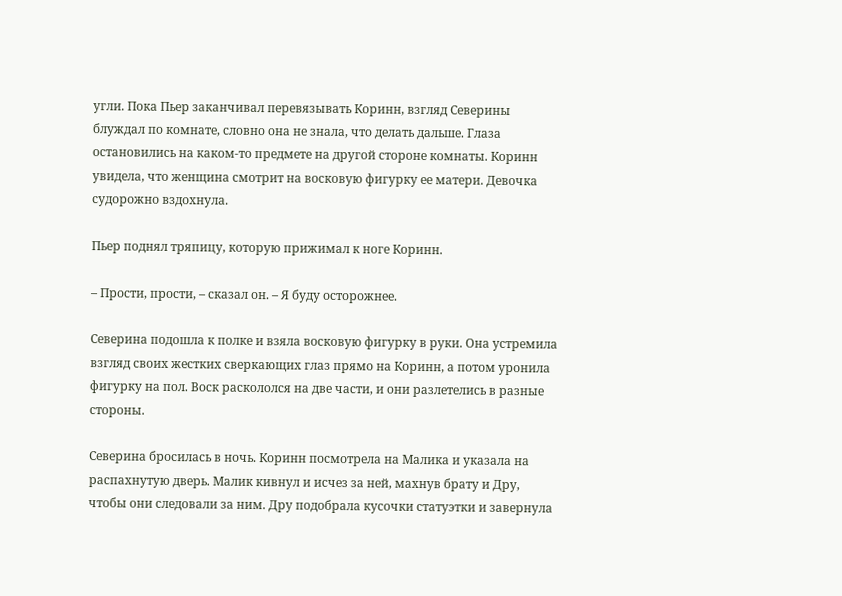угли. Пока Пьер заканчивал перевязывать Коринн, взгляд Северины блуждал по комнате, словно она не знала, что делать дальше. Глаза остановились на каком-то предмете на другой стороне комнаты. Коринн увидела, что женщина смотрит на восковую фигурку ее матери. Девочка судорожно вздохнула.

Пьер поднял тряпицу, которую прижимал к ноге Коринн.

– Прости, прости, – сказал он. – Я буду осторожнее.

Северина подошла к полке и взяла восковую фигурку в руки. Она устремила взгляд своих жестких сверкающих глаз прямо на Коринн, а потом уронила фигурку на пол. Воск раскололся на две части, и они разлетелись в разные стороны.

Северина бросилась в ночь. Коринн посмотрела на Малика и указала на распахнутую дверь. Малик кивнул и исчез за ней, махнув брату и Дру, чтобы они следовали за ним. Дру подобрала кусочки статуэтки и завернула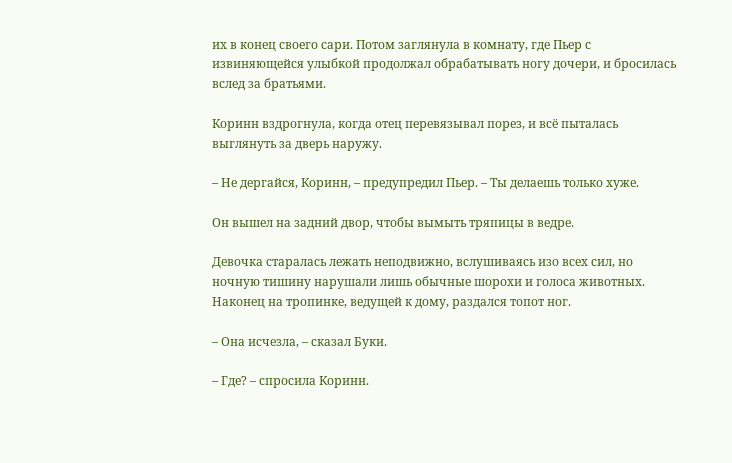их в конец своего сари. Потом заглянула в комнату, где Пьер с извиняющейся улыбкой продолжал обрабатывать ногу дочери, и бросилась вслед за братьями.

Коринн вздрогнула, когда отец перевязывал порез, и всё пыталась выглянуть за дверь наружу.

– Не дергайся, Коринн, – предупредил Пьер. – Ты делаешь только хуже.

Он вышел на задний двор, чтобы вымыть тряпицы в ведре.

Девочка старалась лежать неподвижно, вслушиваясь изо всех сил, но ночную тишину нарушали лишь обычные шорохи и голоса животных. Наконец на тропинке, ведущей к дому, раздался топот ног.

– Она исчезла, – сказал Буки.

– Где? – спросила Коринн.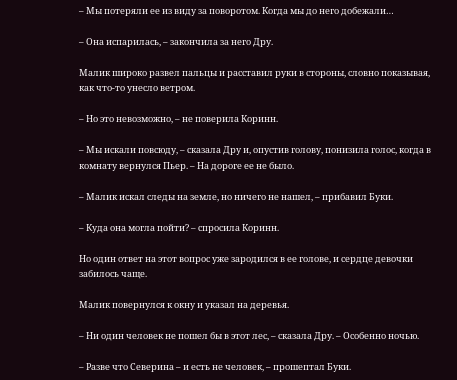– Мы потеряли ее из виду за поворотом. Когда мы до него добежали…

– Она испарилась, – закончила за него Дру.

Малик широко развел пальцы и расставил руки в стороны, словно показывая, как что-то унесло ветром.

– Но это невозможно, – не поверила Коринн.

– Мы искали повсюду, – сказала Дру и, опустив голову, понизила голос, когда в комнату вернулся Пьер. – На дороге ее не было.

– Малик искал следы на земле, но ничего не нашел, – прибавил Буки.

– Куда она могла пойти? – спросила Коринн.

Но один ответ на этот вопрос уже зародился в ее голове, и сердце девочки забилось чаще.

Малик повернулся к окну и указал на деревья.

– Ни один человек не пошел бы в этот лес, – сказала Дру. – Особенно ночью.

– Разве что Северина – и есть не человек, – прошептал Буки.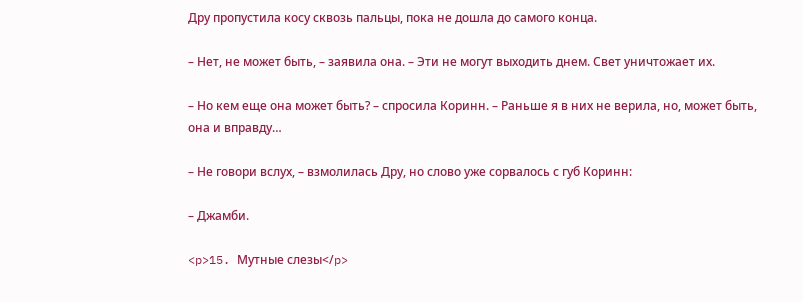Дру пропустила косу сквозь пальцы, пока не дошла до самого конца.

– Нет, не может быть, – заявила она. – Эти не могут выходить днем. Свет уничтожает их.

– Но кем еще она может быть? – спросила Коринн. – Раньше я в них не верила, но, может быть, она и вправду…

– Не говори вслух, – взмолилась Дру, но слово уже сорвалось с губ Коринн:

– Джамби.

<p>15. Мутные слезы</p>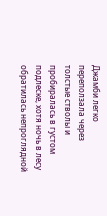Джамби легко переползала через толстые стволы и пробиралась в густом подлеске, хотя ночь в лесу обратилась непроглядной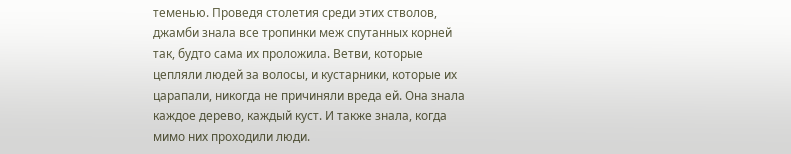теменью. Проведя столетия среди этих стволов, джамби знала все тропинки меж спутанных корней так, будто сама их проложила. Ветви, которые цепляли людей за волосы, и кустарники, которые их царапали, никогда не причиняли вреда ей. Она знала каждое дерево, каждый куст. И также знала, когда мимо них проходили люди.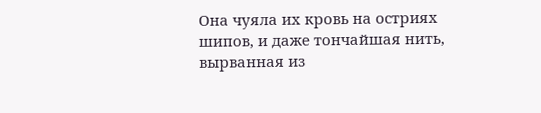Она чуяла их кровь на остриях шипов, и даже тончайшая нить, вырванная из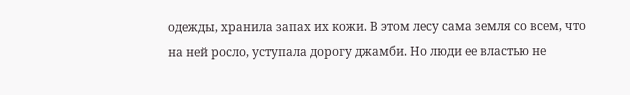одежды, хранила запах их кожи. В этом лесу сама земля со всем, что на ней росло, уступала дорогу джамби. Но люди ее властью не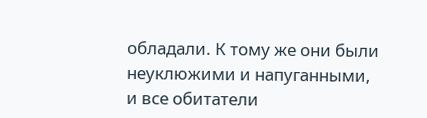обладали. К тому же они были неуклюжими и напуганными, и все обитатели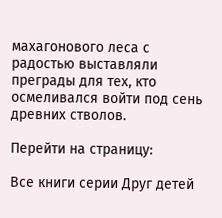махагонового леса с радостью выставляли преграды для тех, кто осмеливался войти под сень древних стволов.

Перейти на страницу:

Все книги серии Друг детей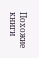Похожие книги